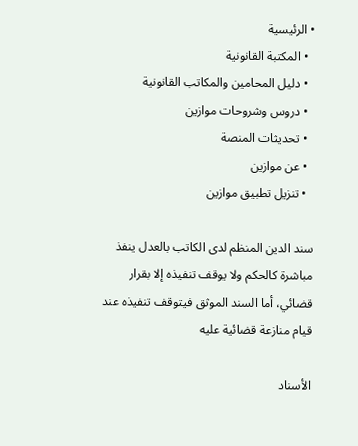• الرئيسية
  • المكتبة القانونية
  • دليل المحامين والمكاتب القانونية
  • دروس وشروحات موازين
  • تحديثات المنصة
  • عن موازين
  • تنزيل تطبيق موازين

سند الدين المنظم لدى الكاتب بالعدل ينفذ مباشرة كالحكم ولا يوقف تنفيذه إلا بقرار قضائي، أما السند الموثق فيتوقف تنفيذه عند قيام منازعة قضائية عليه

الأسناد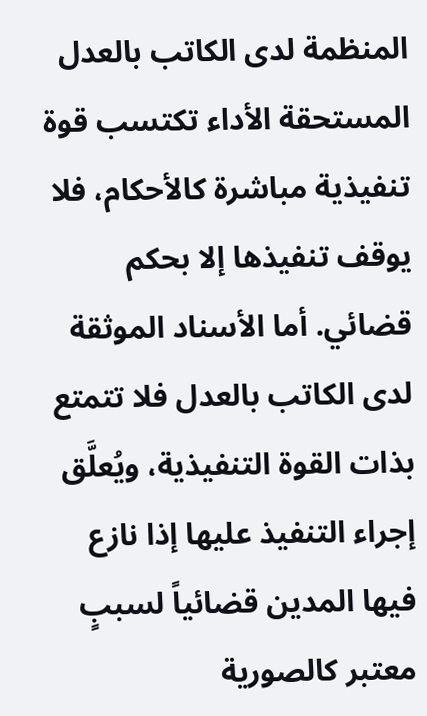المنظمة لدى الكاتب بالعدل المستحقة الأداء تكتسب قوة تنفيذية مباشرة كالأحكام، فلا يوقف تنفيذها إلا بحكم قضائي. أما الأسناد الموثقة لدى الكاتب بالعدل فلا تتمتع بذات القوة التنفيذية، ويُعلَّق إجراء التنفيذ عليها إذا نازع فيها المدين قضائياً لسببٍ معتبر كالصورية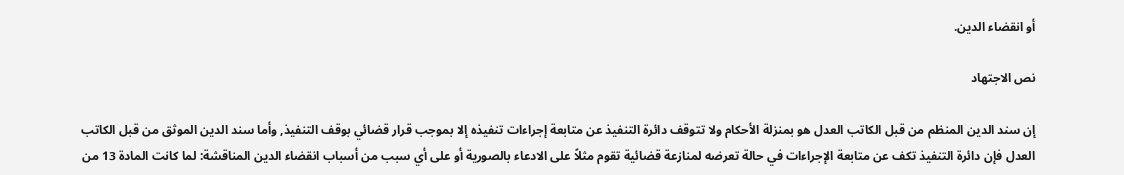أو انقضاء الدين.

نص الاجتهاد

إن سند الدين المنظم من قبل الكاتب العدل هو بمنزلة الأحكام ولا تتوقف دائرة التنفيذ عن متابعة إجراءات تنفيذه إلا بموجب قرار قضائي بوقف التنفيذ, وأما سند الدين الموثق من قبل الكاتب العدل فإن دائرة التنفيذ تكف عن متابعة الإجراءات في حالة تعرضه لمنازعة قضائية تقوم مثلاً على الادعاء بالصورية أو على أي سبب من أسباب انقضاء الدين المناقشة: لما كانت المادة 13 من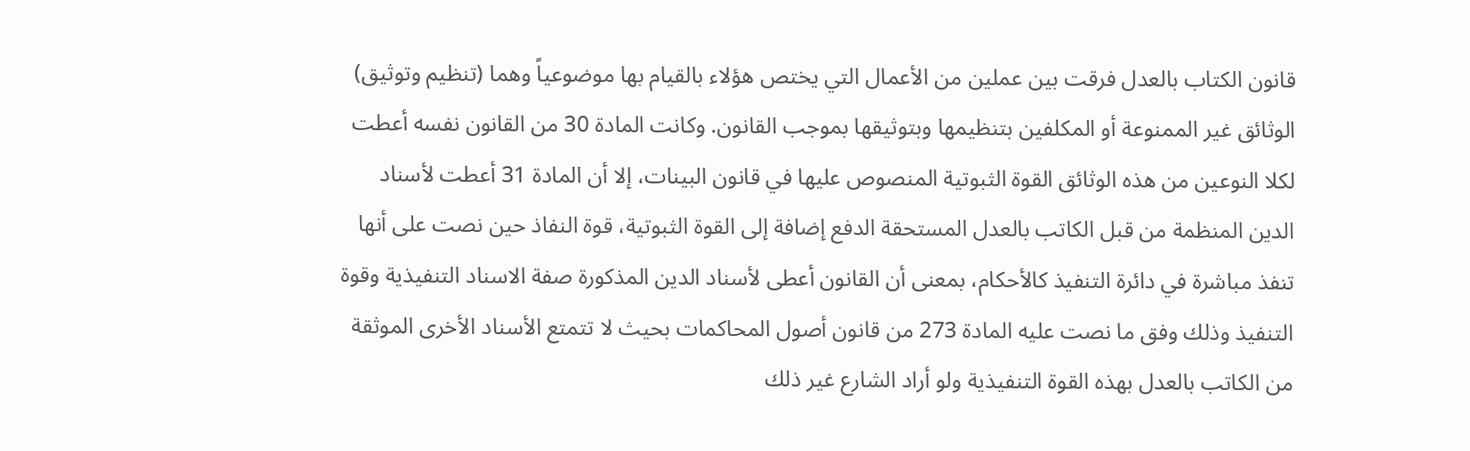قانون الكتاب بالعدل فرقت بين عملين من الأعمال التي يختص هؤلاء بالقيام بها موضوعياً وهما (تنظيم وتوثيق) الوثائق غير الممنوعة أو المكلفين بتنظيمها وبتوثيقها بموجب القانون. وكانت المادة 30 من القانون نفسه أعطت لكلا النوعين من هذه الوثائق القوة الثبوتية المنصوص عليها في قانون البينات، إلا أن المادة 31 أعطت لأسناد الدين المنظمة من قبل الكاتب بالعدل المستحقة الدفع إضافة إلى القوة الثبوتية، قوة النفاذ حين نصت على أنها تنفذ مباشرة في دائرة التنفيذ كالأحكام، بمعنى أن القانون أعطى لأسناد الدين المذكورة صفة الاسناد التنفيذية وقوة التنفيذ وذلك وفق ما نصت عليه المادة 273 من قانون أصول المحاكمات بحيث لا تتمتع الأسناد الأخرى الموثقة من الكاتب بالعدل بهذه القوة التنفيذية ولو أراد الشارع غير ذلك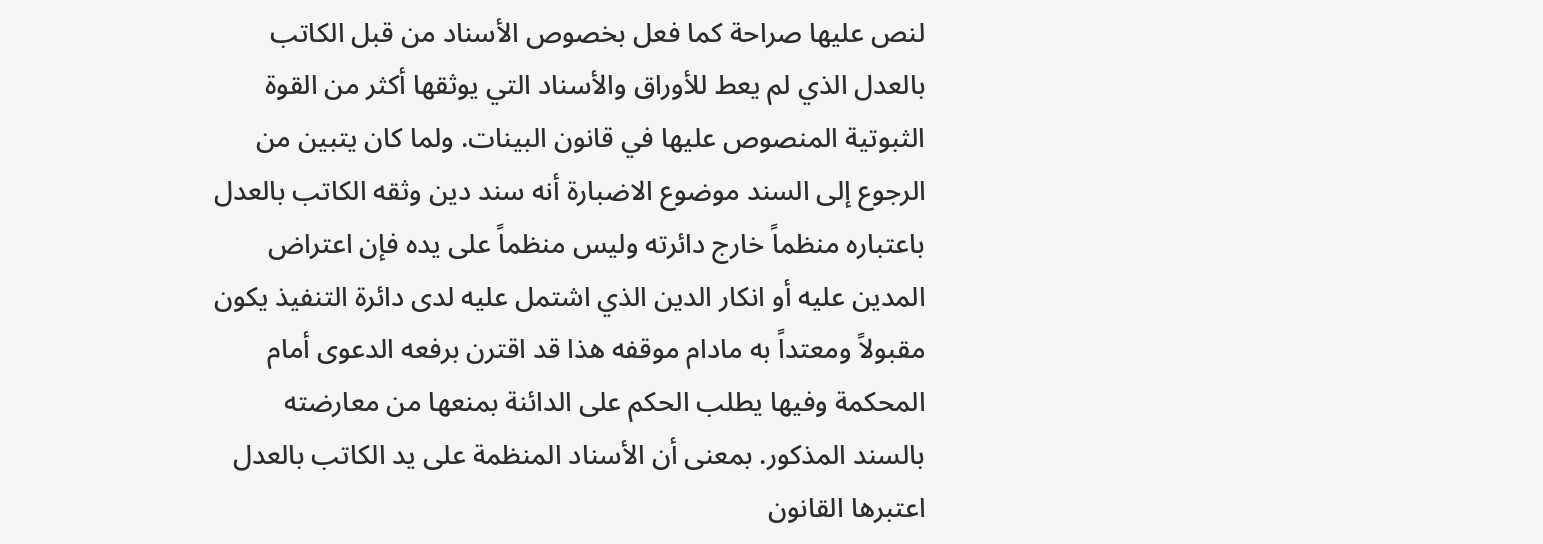لنص عليها صراحة كما فعل بخصوص الأسناد من قبل الكاتب بالعدل الذي لم يعط للأوراق والأسناد التي يوثقها أكثر من القوة الثبوتية المنصوص عليها في قانون البينات. ولما كان يتبين من الرجوع إلى السند موضوع الاضبارة أنه سند دين وثقه الكاتب بالعدل باعتباره منظماً خارج دائرته وليس منظماً على يده فإن اعتراض المدين عليه أو انكار الدين الذي اشتمل عليه لدى دائرة التنفيذ يكون مقبولاً ومعتداً به مادام موقفه هذا قد اقترن برفعه الدعوى أمام المحكمة وفيها يطلب الحكم على الدائنة بمنعها من معارضته بالسند المذكور. بمعنى أن الأسناد المنظمة على يد الكاتب بالعدل اعتبرها القانون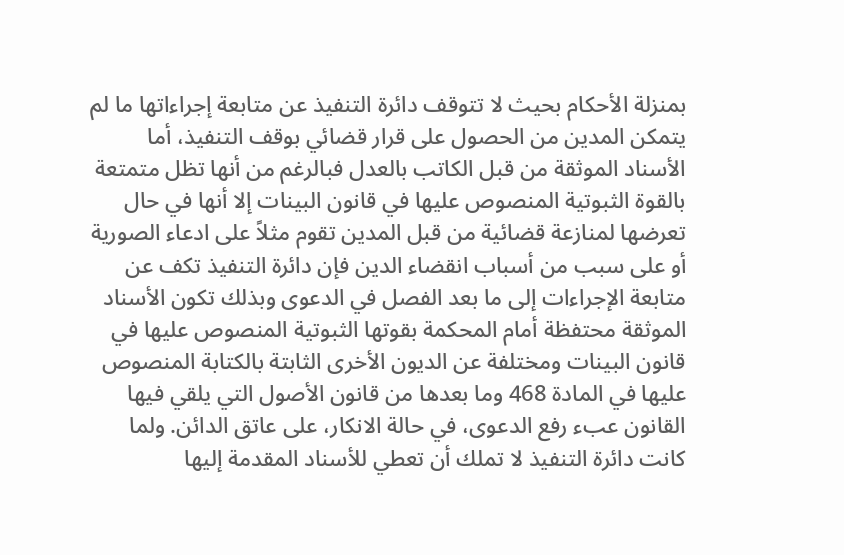بمنزلة الأحكام بحيث لا تتوقف دائرة التنفيذ عن متابعة إجراءاتها ما لم يتمكن المدين من الحصول على قرار قضائي بوقف التنفيذ، أما الأسناد الموثقة من قبل الكاتب بالعدل فبالرغم من أنها تظل متمتعة بالقوة الثبوتية المنصوص عليها في قانون البينات إلا أنها في حال تعرضها لمنازعة قضائية من قبل المدين تقوم مثلاً على ادعاء الصورية أو على سبب من أسباب انقضاء الدين فإن دائرة التنفيذ تكف عن متابعة الإجراءات إلى ما بعد الفصل في الدعوى وبذلك تكون الأسناد الموثقة محتفظة أمام المحكمة بقوتها الثبوتية المنصوص عليها في قانون البينات ومختلفة عن الديون الأخرى الثابتة بالكتابة المنصوص عليها في المادة 468 وما بعدها من قانون الأصول التي يلقي فيها القانون عبء رفع الدعوى، في حالة الانكار، على عاتق الدائن. ولما كانت دائرة التنفيذ لا تملك أن تعطي للأسناد المقدمة إليها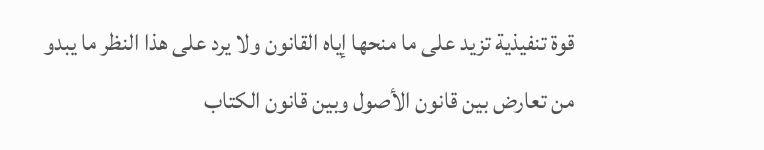قوة تنفيذية تزيد على ما منحها إياه القانون ولا يرد على هذا النظر ما يبدو من تعارض بين قانون الأصول وبين قانون الكتاب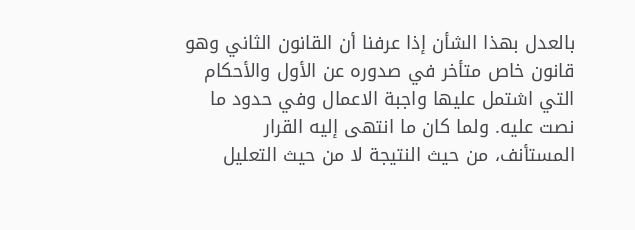بالعدل بهذا الشأن إذا عرفنا أن القانون الثاني وهو قانون خاص متأخر في صدوره عن الأول والأحكام التي اشتمل عليها واجبة الاعمال وفي حدود ما نصت عليه. ولما كان ما انتهى إليه القرار المستأنف، من حيث النتيجة لا من حيث التعليل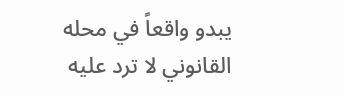يبدو واقعاً في محله القانوني لا ترد عليه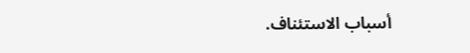أسباب الاستئناف.